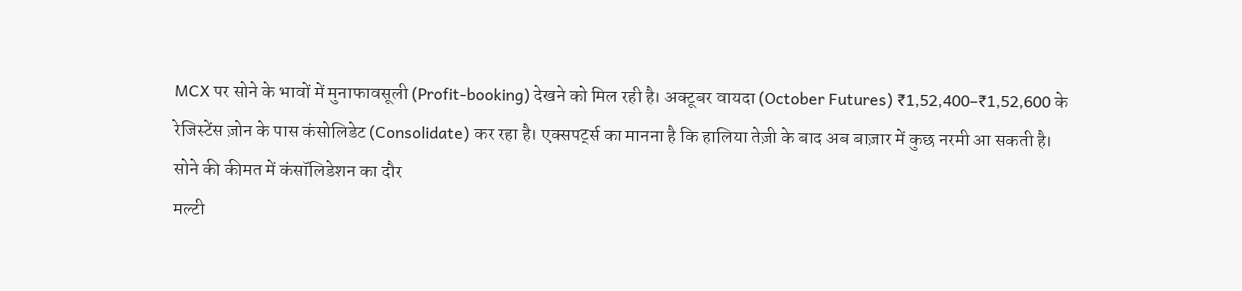MCX पर सोने के भावों में मुनाफावसूली (Profit-booking) देखने को मिल रही है। अक्टूबर वायदा (October Futures) ₹1,52,400–₹1,52,600 के रेजिस्टेंस ज़ोन के पास कंसोलिडेट (Consolidate) कर रहा है। एक्सपर्ट्स का मानना है कि हालिया तेज़ी के बाद अब बाज़ार में कुछ नरमी आ सकती है।
सोने की कीमत में कंसॉलिडेशन का दौर
मल्टी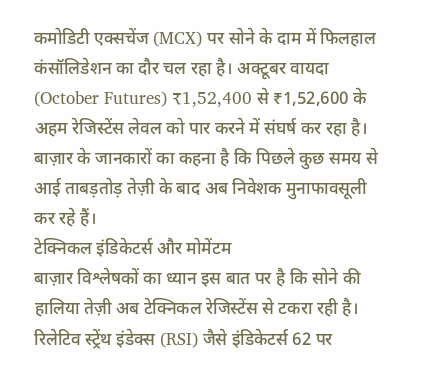कमोडिटी एक्सचेंज (MCX) पर सोने के दाम में फिलहाल कंसॉलिडेशन का दौर चल रहा है। अक्टूबर वायदा (October Futures) ₹1,52,400 से ₹1,52,600 के अहम रेजिस्टेंस लेवल को पार करने में संघर्ष कर रहा है। बाज़ार के जानकारों का कहना है कि पिछले कुछ समय से आई ताबड़तोड़ तेज़ी के बाद अब निवेशक मुनाफावसूली कर रहे हैं।
टेक्निकल इंडिकेटर्स और मोमेंटम
बाज़ार विश्लेषकों का ध्यान इस बात पर है कि सोने की हालिया तेज़ी अब टेक्निकल रेजिस्टेंस से टकरा रही है। रिलेटिव स्ट्रेंथ इंडेक्स (RSI) जैसे इंडिकेटर्स 62 पर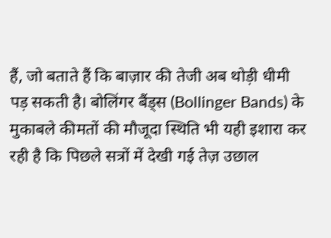हैं, जो बताते हैं कि बाज़ार की तेजी अब थोड़ी धीमी पड़ सकती है। बोलिंगर बैंड्स (Bollinger Bands) के मुकाबले कीमतों की मौजूदा स्थिति भी यही इशारा कर रही है कि पिछले सत्रों में देखी गई तेज़ उछाल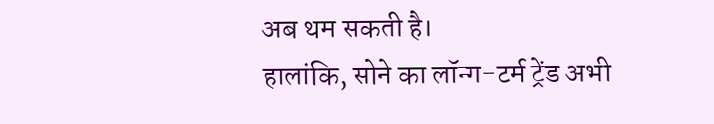अब थम सकती है।
हालांकि, सोने का लॉन्ग-टर्म ट्रेंड अभी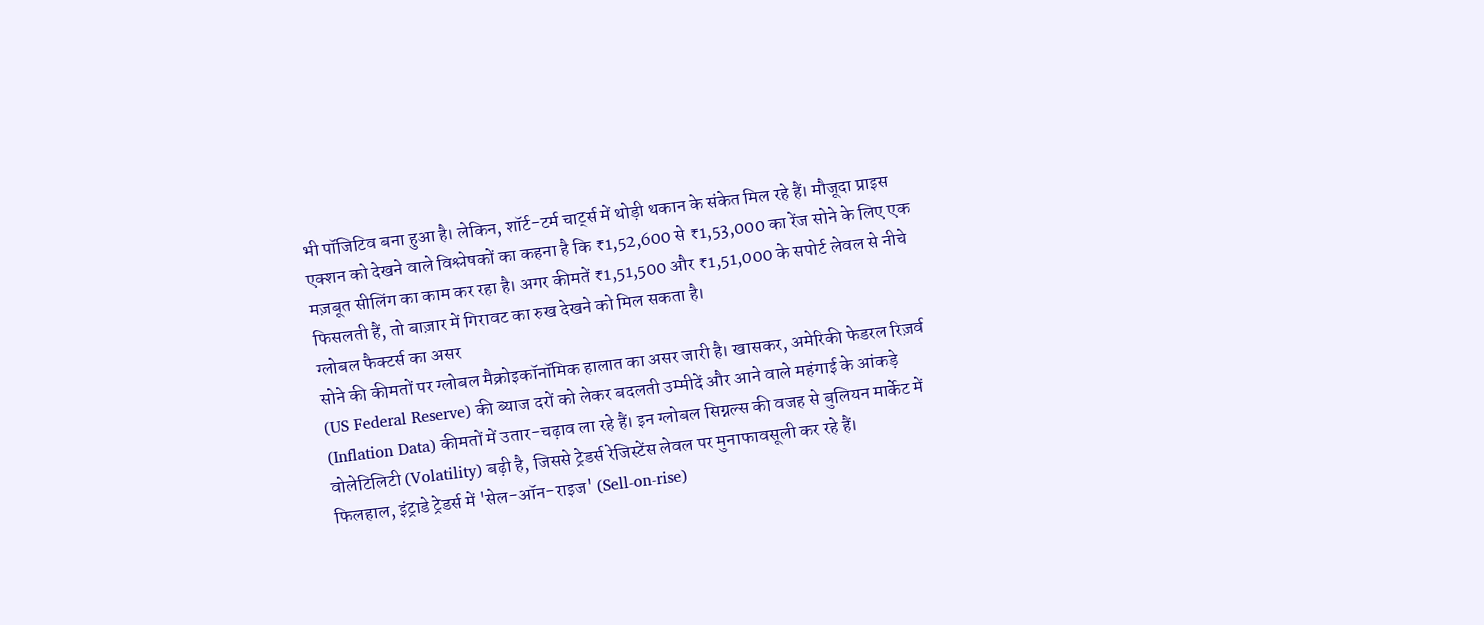भी पॉजिटिव बना हुआ है। लेकिन, शॉर्ट-टर्म चार्ट्स में थोड़ी थकान के संकेत मिल रहे हैं। मौजूदा प्राइस एक्शन को देखने वाले विश्लेषकों का कहना है कि ₹1,52,600 से ₹1,53,000 का रेंज सोने के लिए एक मज़बूत सीलिंग का काम कर रहा है। अगर कीमतें ₹1,51,500 और ₹1,51,000 के सपोर्ट लेवल से नीचे फिसलती हैं, तो बाज़ार में गिरावट का रुख देखने को मिल सकता है।
ग्लोबल फैक्टर्स का असर
सोने की कीमतों पर ग्लोबल मैक्रोइकॉनॉमिक हालात का असर जारी है। खासकर, अमेरिकी फेडरल रिज़र्व (US Federal Reserve) की ब्याज दरों को लेकर बदलती उम्मीदें और आने वाले महंगाई के आंकड़े (Inflation Data) कीमतों में उतार-चढ़ाव ला रहे हैं। इन ग्लोबल सिग्नल्स की वजह से बुलियन मार्केट में वोलेटिलिटी (Volatility) बढ़ी है, जिससे ट्रेडर्स रेजिस्टेंस लेवल पर मुनाफावसूली कर रहे हैं।
फिलहाल, इंट्राडे ट्रेडर्स में 'सेल-ऑन-राइज' (Sell-on-rise)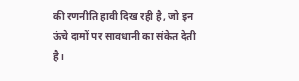की रणनीति हावी दिख रही है, जो इन ऊंचे दामों पर सावधानी का संकेत देती है।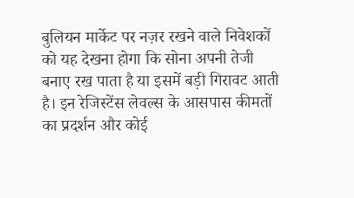बुलियन मार्केट पर नज़र रखने वाले निवेशकों को यह देखना होगा कि सोना अपनी तेजी बनाए रख पाता है या इसमें बड़ी गिरावट आती है। इन रेजिस्टेंस लेवल्स के आसपास कीमतों का प्रदर्शन और कोई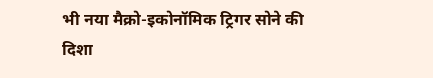भी नया मैक्रो-इकोनॉमिक ट्रिगर सोने की दिशा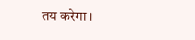तय करेगा।